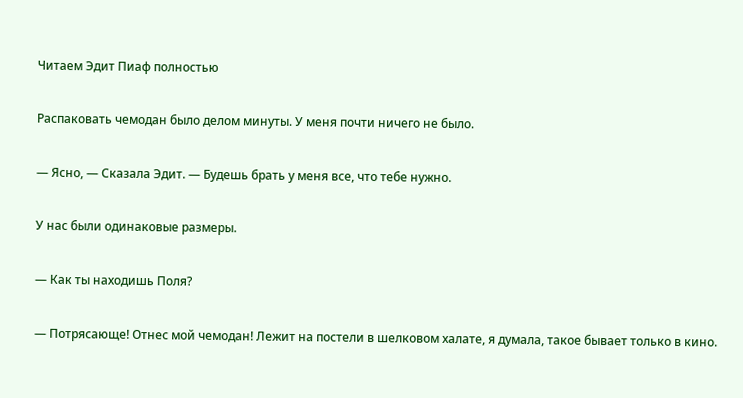Читаем Эдит Пиаф полностью

Распаковать чемодан было делом минуты. У меня почти ничего не было.

— Ясно, — Сказала Эдит. — Будешь брать у меня все, что тебе нужно.

У нас были одинаковые размеры.

— Как ты находишь Поля?

— Потрясающе! Отнес мой чемодан! Лежит на постели в шелковом халате, я думала, такое бывает только в кино.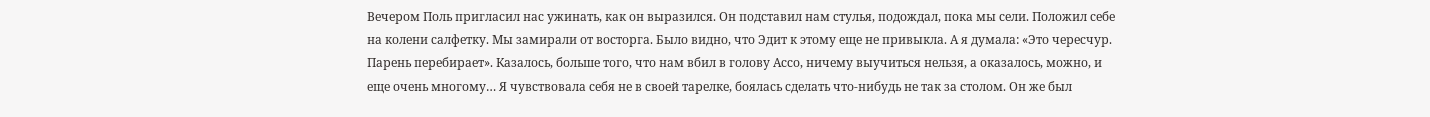Вечером Поль пригласил нас ужинать, как он выразился. Он подставил нам стулья, подождал, пока мы сели. Положил себе на колени салфетку. Мы замирали от восторга. Было видно, что Эдит к этому еще не привыкла. А я думала: «Это чересчур. Парень перебирает». Казалось, больше того, что нам вбил в голову Ассо, ничему выучиться нельзя, а оказалось, можно, и еще очень многому… Я чувствовала себя не в своей тарелке, боялась сделать что-нибудь не так за столом. Он же был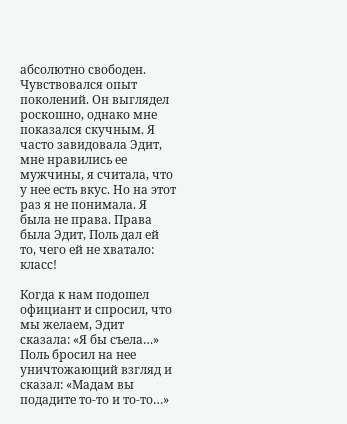абсолютно свободен. Чувствовался опыт поколений. Он выглядел роскошно, однако мне показался скучным. Я часто завидовала Эдит, мне нравились ее мужчины, я считала, что у нее есть вкус. Но на этот раз я не понимала. Я была не права. Права была Эдит, Поль дал ей то, чего ей не хватало: класс!

Когда к нам подошел официант и спросил, что мы желаем, Эдит сказала: «Я бы съела…» Поль бросил на нее уничтожающий взгляд и сказал: «Мадам вы подадите то-то и то-то…»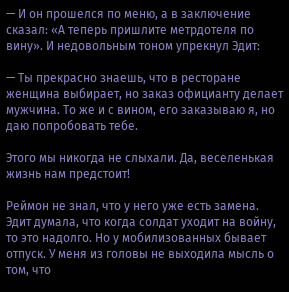— И он прошелся по меню, а в заключение сказал: «А теперь пришлите метрдотеля по вину». И недовольным тоном упрекнул Эдит:

— Ты прекрасно знаешь, что в ресторане женщина выбирает, но заказ официанту делает мужчина. То же и с вином, его заказываю я, но даю попробовать тебе.

Этого мы никогда не слыхали. Да, веселенькая жизнь нам предстоит!

Реймон не знал, что у него уже есть замена. Эдит думала, что когда солдат уходит на войну, то это надолго. Но у мобилизованных бывает отпуск. У меня из головы не выходила мысль о том, что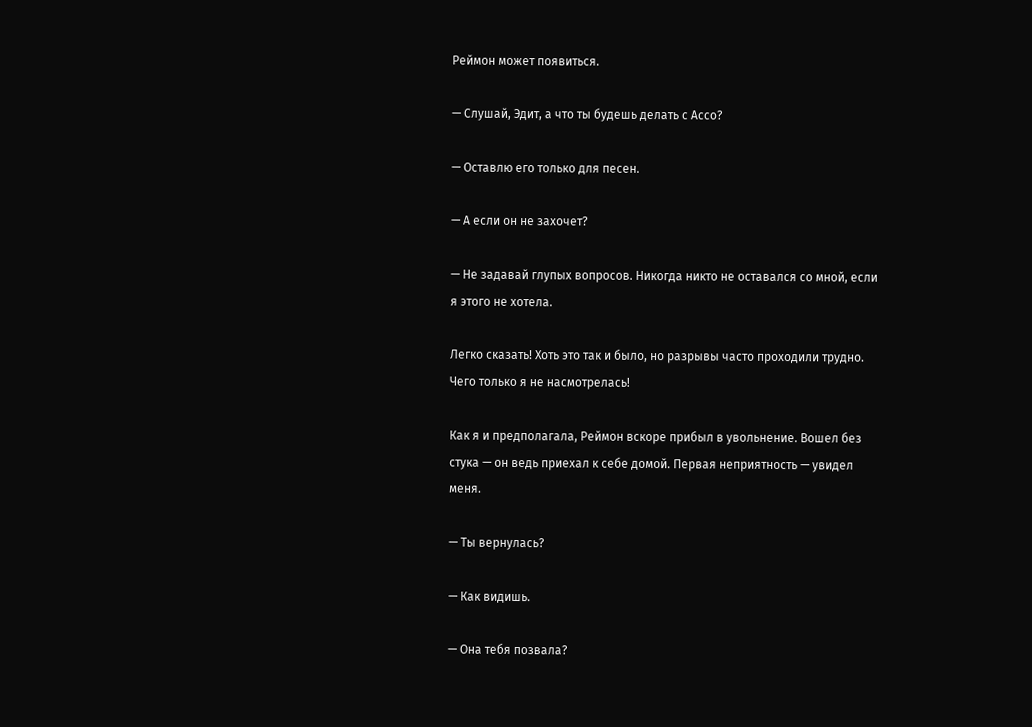Реймон может появиться.

— Слушай, Эдит, а что ты будешь делать с Ассо?

— Оставлю его только для песен.

— А если он не захочет?

— Не задавай глупых вопросов. Никогда никто не оставался со мной, если я этого не хотела.

Легко сказать! Хоть это так и было, но разрывы часто проходили трудно. Чего только я не насмотрелась!

Как я и предполагала, Реймон вскоре прибыл в увольнение. Вошел без стука — он ведь приехал к себе домой. Первая неприятность — увидел меня.

— Ты вернулась?

— Как видишь.

— Она тебя позвала?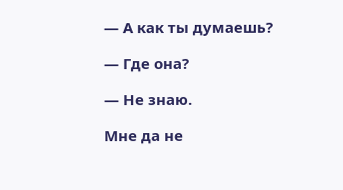— А как ты думаешь?

— Где она?

— Не знаю.

Мне да не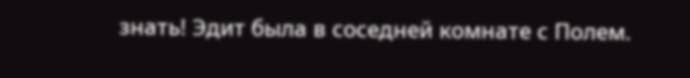знать! Эдит была в соседней комнате с Полем.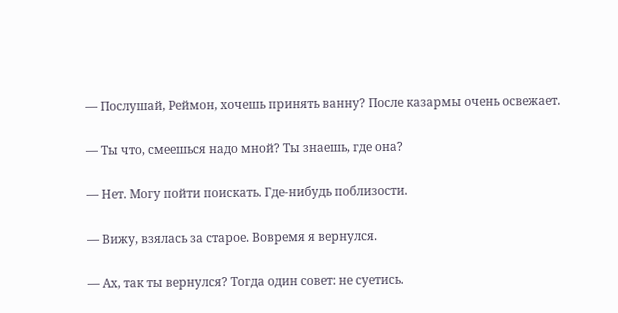— Послушай, Реймон, хочешь принять ванну? После казармы очень освежает.

— Ты что, смеешься надо мной? Ты знаешь, где она?

— Нет. Могу пойти поискать. Где-нибудь поблизости.

— Вижу, взялась за старое. Вовремя я вернулся.

— Ах, так ты вернулся? Тогда один совет: не суетись.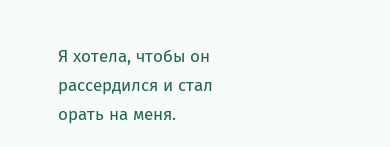Я хотела, чтобы он рассердился и стал орать на меня.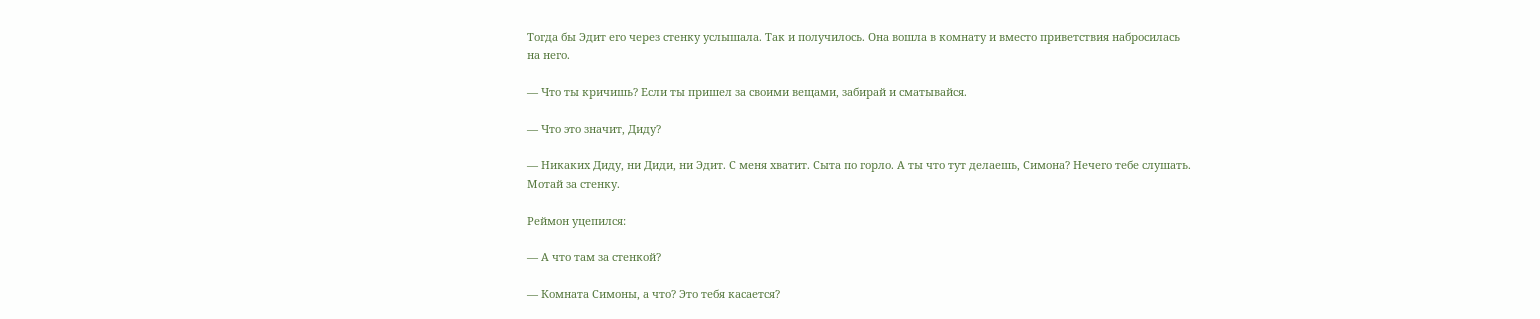Тогда бы Эдит его через стенку услышала. Так и получилось. Она вошла в комнату и вместо приветствия набросилась на него.

— Что ты кричишь? Если ты пришел за своими вещами, забирай и сматывайся.

— Что это значит, Диду?

— Никаких Диду, ни Диди, ни Эдит. С меня хватит. Сыта по горло. А ты что тут делаешь, Симона? Нечего тебе слушать. Мотай за стенку.

Реймон уцепился:

— А что там за стенкой?

— Комната Симоны, а что? Это тебя касается?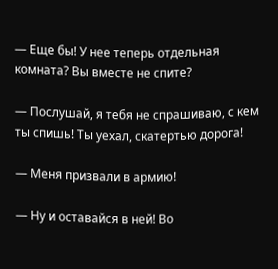— Еще бы! У нее теперь отдельная комната? Вы вместе не спите?

— Послушай, я тебя не спрашиваю, с кем ты спишь! Ты уехал, скатертью дорога!

— Меня призвали в армию!

— Ну и оставайся в ней! Во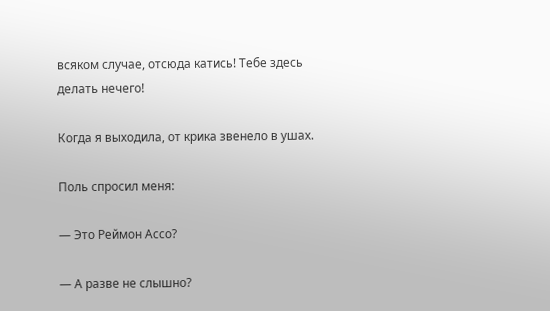всяком случае, отсюда катись! Тебе здесь делать нечего!

Когда я выходила, от крика звенело в ушах.

Поль спросил меня:

— Это Реймон Ассо?

— А разве не слышно?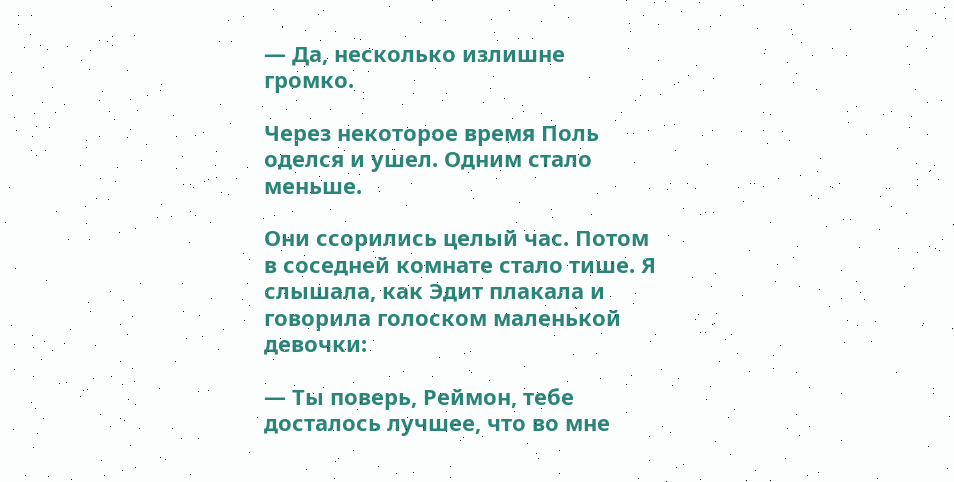— Да, несколько излишне громко.

Через некоторое время Поль оделся и ушел. Одним стало меньше.

Они ссорились целый час. Потом в соседней комнате стало тише. Я слышала, как Эдит плакала и говорила голоском маленькой девочки:

— Ты поверь, Реймон, тебе досталось лучшее, что во мне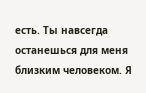есть. Ты навсегда останешься для меня близким человеком. Я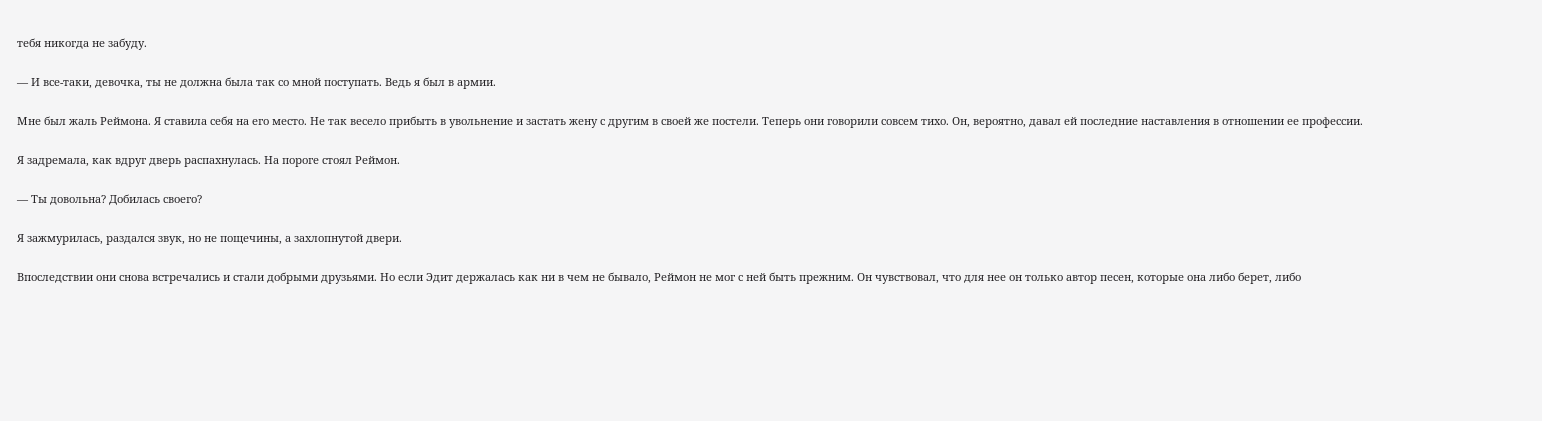тебя никогда не забуду.

— И все-таки, девочка, ты не должна была так со мной поступать. Ведь я был в армии.

Мне был жаль Реймона. Я ставила себя на его место. Не так весело прибыть в увольнение и застать жену с другим в своей же постели. Теперь они говорили совсем тихо. Он, вероятно, давал ей последние наставления в отношении ее профессии.

Я задремала, как вдруг дверь распахнулась. На пороге стоял Реймон.

— Ты довольна? Добилась своего?

Я зажмурилась, раздался звук, но не пощечины, а захлопнутой двери.

Впоследствии они снова встречались и стали добрыми друзьями. Но если Эдит держалась как ни в чем не бывало, Реймон не мог с ней быть прежним. Он чувствовал, что для нее он только автор песен, которые она либо берет, либо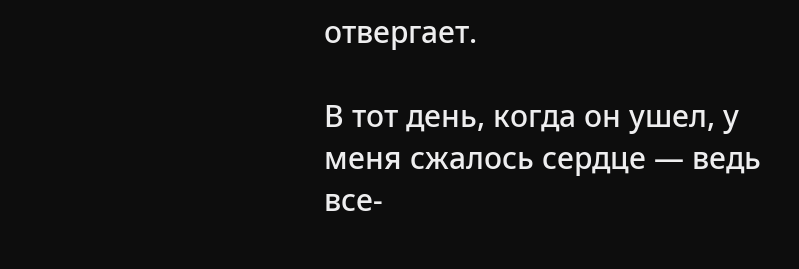отвергает.

В тот день, когда он ушел, у меня сжалось сердце — ведь все-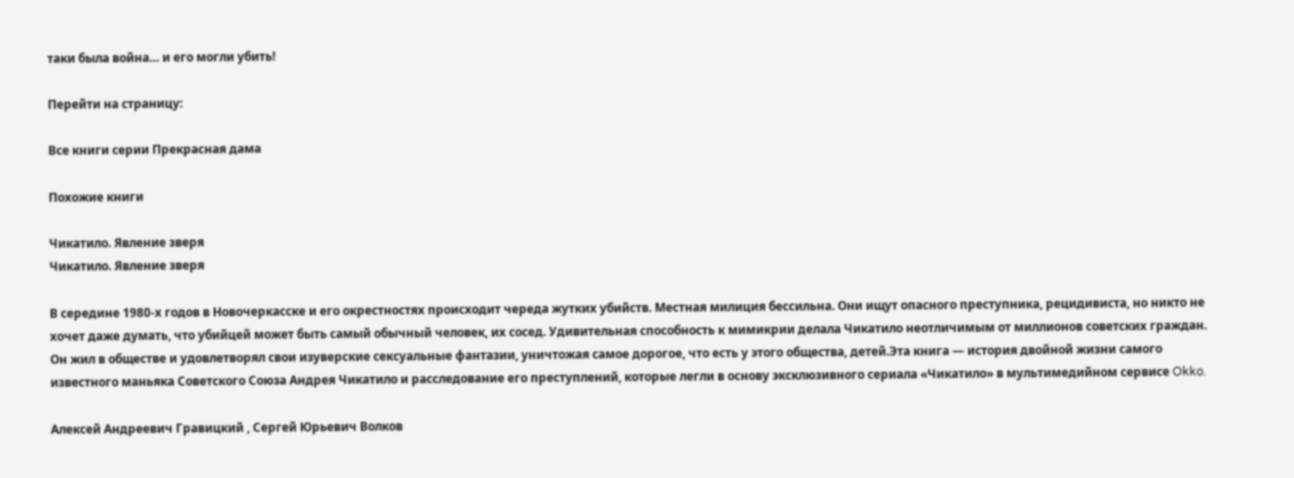таки была война… и его могли убить!

Перейти на страницу:

Все книги серии Прекрасная дама

Похожие книги

Чикатило. Явление зверя
Чикатило. Явление зверя

В середине 1980-х годов в Новочеркасске и его окрестностях происходит череда жутких убийств. Местная милиция бессильна. Они ищут опасного преступника, рецидивиста, но никто не хочет даже думать, что убийцей может быть самый обычный человек, их сосед. Удивительная способность к мимикрии делала Чикатило неотличимым от миллионов советских граждан. Он жил в обществе и удовлетворял свои изуверские сексуальные фантазии, уничтожая самое дорогое, что есть у этого общества, детей.Эта книга — история двойной жизни самого известного маньяка Советского Союза Андрея Чикатило и расследование его преступлений, которые легли в основу эксклюзивного сериала «Чикатило» в мультимедийном сервисе Okko.

Алексей Андреевич Гравицкий , Сергей Юрьевич Волков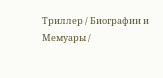Триллер / Биографии и Мемуары /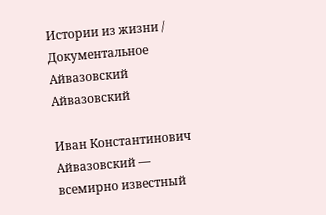Истории из жизни / Документальное
Айвазовский
Айвазовский

Иван Константинович Айвазовский — всемирно известный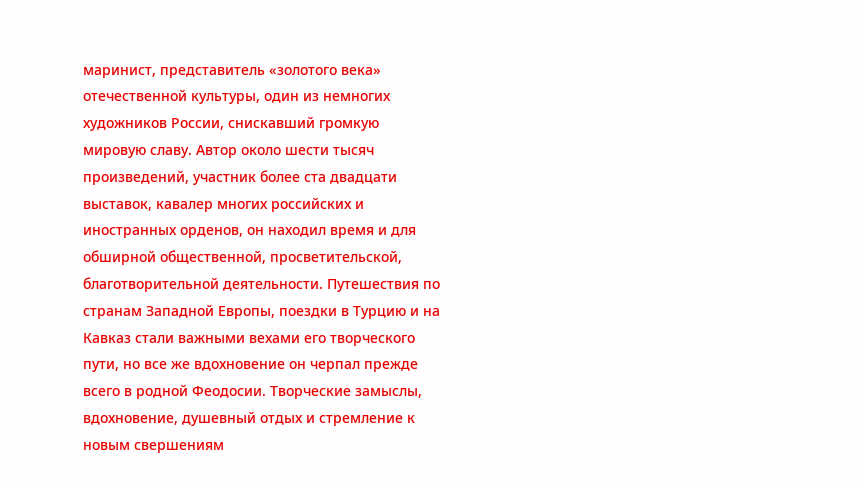маринист, представитель «золотого века» отечественной культуры, один из немногих художников России, снискавший громкую мировую славу. Автор около шести тысяч произведений, участник более ста двадцати выставок, кавалер многих российских и иностранных орденов, он находил время и для обширной общественной, просветительской, благотворительной деятельности. Путешествия по странам Западной Европы, поездки в Турцию и на Кавказ стали важными вехами его творческого пути, но все же вдохновение он черпал прежде всего в родной Феодосии. Творческие замыслы, вдохновение, душевный отдых и стремление к новым свершениям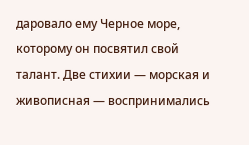даровало ему Черное море, которому он посвятил свой талант. Две стихии — морская и живописная — воспринимались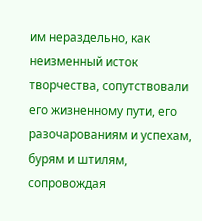им нераздельно, как неизменный исток творчества, сопутствовали его жизненному пути, его разочарованиям и успехам, бурям и штилям, сопровождая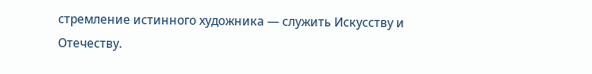стремление истинного художника — служить Искусству и Отечеству.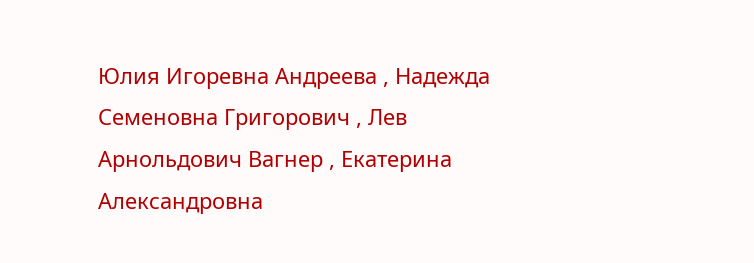Юлия Игоревна Андреева , Надежда Семеновна Григорович , Лев Арнольдович Вагнер , Екатерина Александровна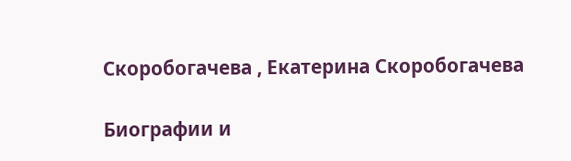Скоробогачева , Екатерина Скоробогачева

Биографии и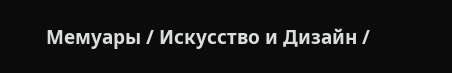Мемуары / Искусство и Дизайн /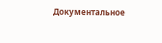Документальное